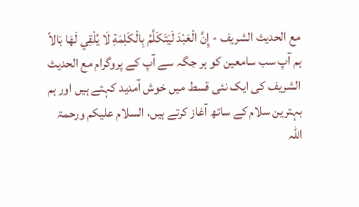مع الحديث الشريف - إِنَّ الْعَبْدَ لَيَتَكَلَّمُ بِالْكَلِمَةِ لَا يُلْقِي لَهَا بَالاً
ہم آپ سب سامعین کو ہر جگہ سے آپ کے پروگرام مع الحدیث الشریف کی ایک نئی قسط میں خوش آمدید کہتے ہیں اور ہم بہترین سلام کے ساتھ آغاز کرتے ہیں، السلام علیکم ورحمۃ اللہ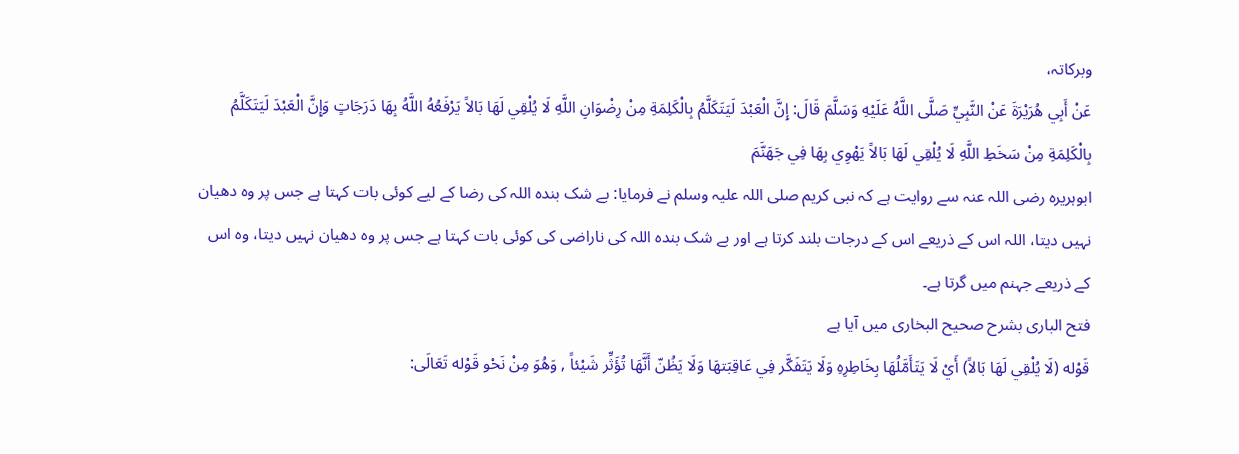وبرکاتہ،
عَنْ أَبِي هُرَيْرَةَ عَنْ النَّبِيِّ صَلَّى اللَّهُ عَلَيْهِ وَسَلَّمَ قَالَ: إِنَّ الْعَبْدَ لَيَتَكَلَّمُ بِالْكَلِمَةِ مِنْ رِضْوَانِ اللَّهِ لَا يُلْقِي لَهَا بَالاً يَرْفَعُهُ اللَّهُ بِهَا دَرَجَاتٍ وَإِنَّ الْعَبْدَ لَيَتَكَلَّمُ بِالْكَلِمَةِ مِنْ سَخَطِ اللَّهِ لَا يُلْقِي لَهَا بَالاً يَهْوِي بِهَا فِي جَهَنَّمَ
ابوہریرہ رضی اللہ عنہ سے روایت ہے کہ نبی کریم صلی اللہ علیہ وسلم نے فرمایا: بے شک بندہ اللہ کی رضا کے لیے کوئی بات کہتا ہے جس پر وہ دھیان نہیں دیتا، اللہ اس کے ذریعے اس کے درجات بلند کرتا ہے اور بے شک بندہ اللہ کی ناراضی کی کوئی بات کہتا ہے جس پر وہ دھیان نہیں دیتا، وہ اس کے ذریعے جہنم میں گرتا ہے۔
فتح الباری بشرح صحیح البخاری میں آیا ہے
قَوْله (لَا يُلْقِي لَهَا بَالاً) أَيْ لَا يَتَأَمَّلُهَا بِخَاطِرِهِ وَلَا يَتَفَكَّر فِي عَاقِبَتهَا وَلَا يَظُنّ أَنَّهَا تُؤَثِّر شَيْئاً , وَهُوَ مِنْ نَحْو قَوْله تَعَالَى: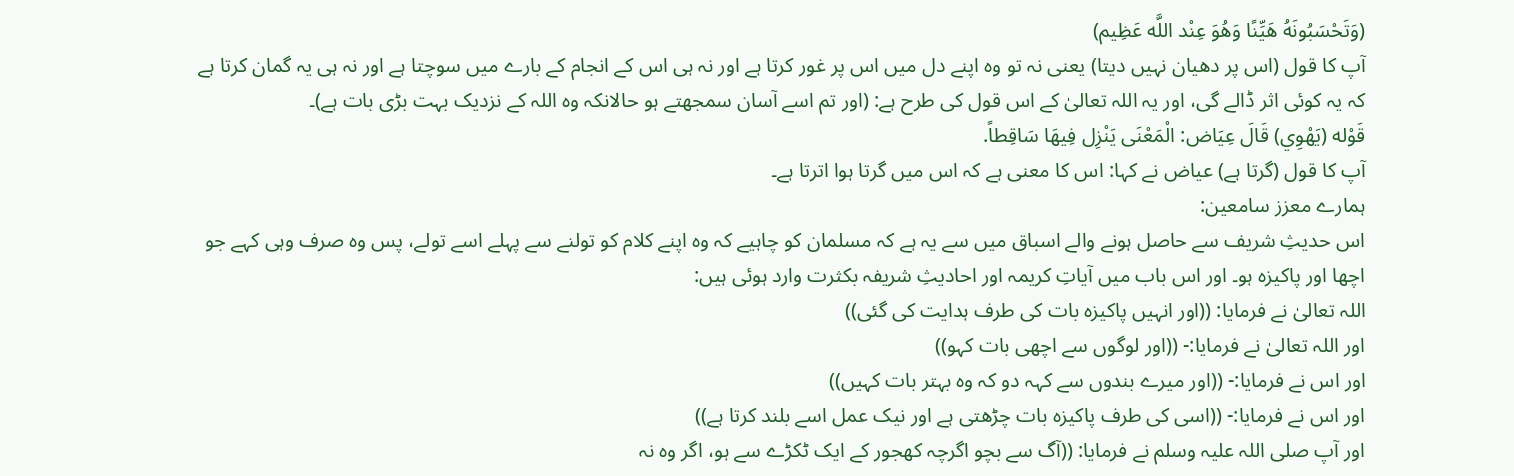(وَتَحْسَبُونَهُ هَيِّنًا وَهُوَ عِنْد اللَّه عَظِيم)
آپ کا قول (اس پر دھیان نہیں دیتا) یعنی نہ تو وہ اپنے دل میں اس پر غور کرتا ہے اور نہ ہی اس کے انجام کے بارے میں سوچتا ہے اور نہ ہی یہ گمان کرتا ہے کہ یہ کوئی اثر ڈالے گی، اور یہ اللہ تعالیٰ کے اس قول کی طرح ہے: (اور تم اسے آسان سمجھتے ہو حالانکہ وہ اللہ کے نزدیک بہت بڑی بات ہے)۔
قَوْله (يَهْوِي) قَالَ عِيَاض: الْمَعْنَى يَنْزِل فِيهَا سَاقِطاً.
آپ کا قول (گرتا ہے) عیاض نے کہا: اس کا معنی ہے کہ اس میں گرتا ہوا اترتا ہے۔
ہمارے معزز سامعین:
اس حدیثِ شریف سے حاصل ہونے والے اسباق میں سے یہ ہے کہ مسلمان کو چاہیے کہ وہ اپنے کلام کو تولنے سے پہلے اسے تولے، پس وہ صرف وہی کہے جو اچھا اور پاکیزہ ہو۔ اور اس باب میں آیاتِ کریمہ اور احادیثِ شریفہ بکثرت وارد ہوئی ہیں:
اللہ تعالیٰ نے فرمایا: ((اور انہیں پاکیزہ بات کی طرف ہدایت کی گئی))
اور اللہ تعالیٰ نے فرمایا:- ((اور لوگوں سے اچھی بات کہو))
اور اس نے فرمایا:- ((اور میرے بندوں سے کہہ دو کہ وہ بہتر بات کہیں))
اور اس نے فرمایا:- ((اسی کی طرف پاکیزہ بات چڑھتی ہے اور نیک عمل اسے بلند کرتا ہے))
اور آپ صلی اللہ علیہ وسلم نے فرمایا: ((آگ سے بچو اگرچہ کھجور کے ایک ٹکڑے سے ہو، اگر وہ نہ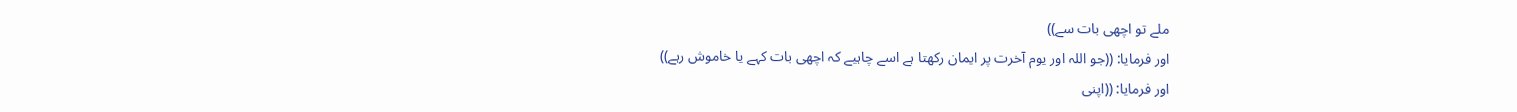ملے تو اچھی بات سے))
اور فرمایا: ((جو اللہ اور یوم آخرت پر ایمان رکھتا ہے اسے چاہیے کہ اچھی بات کہے یا خاموش رہے))
اور فرمایا: ((اپنی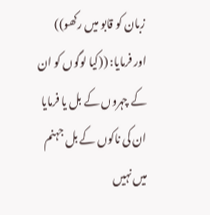زبان کو قابو میں رکھو))
اور فرمایا: ((کیا لوگوں کو ان کے چہروں کے بل یا فرمایا ان کی ناکوں کے بل جہنم میں نہیں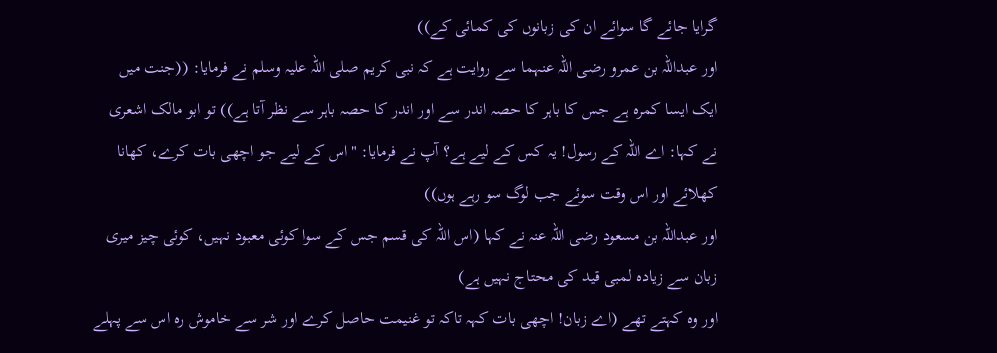گرایا جائے گا سوائے ان کی زبانوں کی کمائی کے))
اور عبداللہ بن عمرو رضی اللہ عنہما سے روایت ہے کہ نبی کریم صلی اللہ علیہ وسلم نے فرمایا: ((جنت میں ایک ایسا کمرہ ہے جس کا باہر کا حصہ اندر سے اور اندر کا حصہ باہر سے نظر آتا ہے)) تو ابو مالک اشعری نے کہا: اے اللہ کے رسول! یہ کس کے لیے ہے؟ آپ نے فرمایا: "اس کے لیے جو اچھی بات کرے، کھانا کھلائے اور اس وقت سوئے جب لوگ سو رہے ہوں))
اور عبداللہ بن مسعود رضی اللہ عنہ نے کہا (اس اللہ کی قسم جس کے سوا کوئی معبود نہیں، کوئی چیز میری زبان سے زیادہ لمبی قید کی محتاج نہیں ہے)
اور وہ کہتے تھے (اے زبان! اچھی بات کہہ تاکہ تو غنیمت حاصل کرے اور شر سے خاموش رہ اس سے پہلے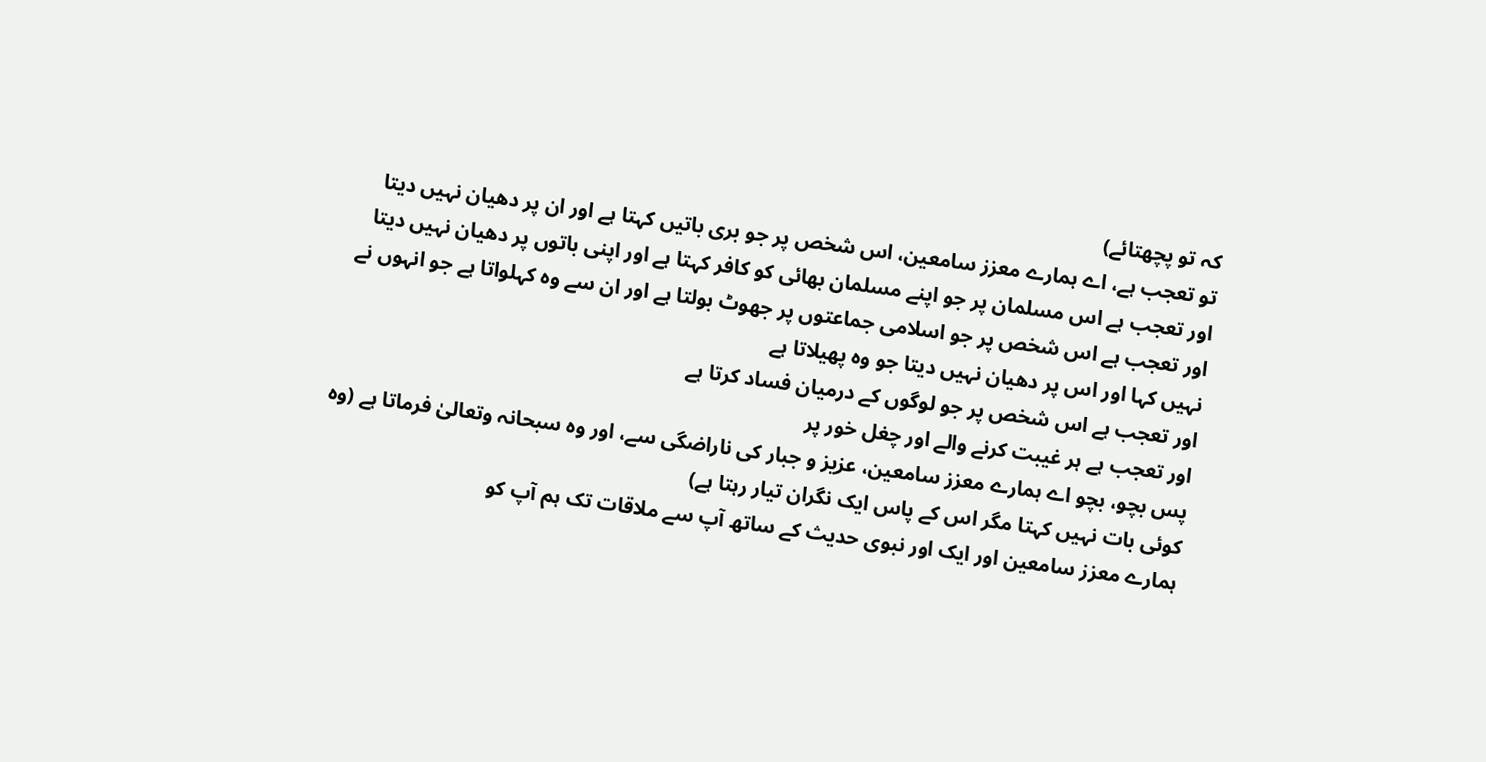کہ تو پچھتائے)
تو تعجب ہے، اے ہمارے معزز سامعین، اس شخص پر جو بری باتیں کہتا ہے اور ان پر دھیان نہیں دیتا
اور تعجب ہے اس مسلمان پر جو اپنے مسلمان بھائی کو کافر کہتا ہے اور اپنی باتوں پر دھیان نہیں دیتا
اور تعجب ہے اس شخص پر جو اسلامی جماعتوں پر جھوٹ بولتا ہے اور ان سے وہ کہلواتا ہے جو انہوں نے نہیں کہا اور اس پر دھیان نہیں دیتا جو وہ پھیلاتا ہے
اور تعجب ہے اس شخص پر جو لوگوں کے درمیان فساد کرتا ہے
اور تعجب ہے ہر غیبت کرنے والے اور چغل خور پر
پس بچو، بچو اے ہمارے معزز سامعین، عزیز و جبار کی ناراضگی سے، اور وہ سبحانہ وتعالیٰ فرماتا ہے (وہ کوئی بات نہیں کہتا مگر اس کے پاس ایک نگران تیار رہتا ہے)
ہمارے معزز سامعین اور ایک اور نبوی حدیث کے ساتھ آپ سے ملاقات تک ہم آپ کو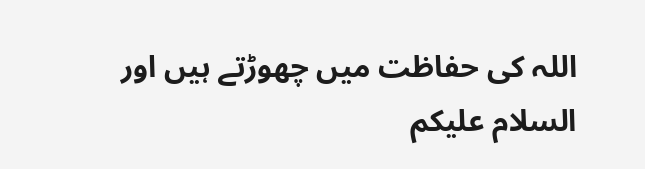اللہ کی حفاظت میں چھوڑتے ہیں اور السلام علیکم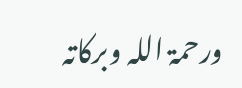ورحمۃ اللہ وبرکاتہ